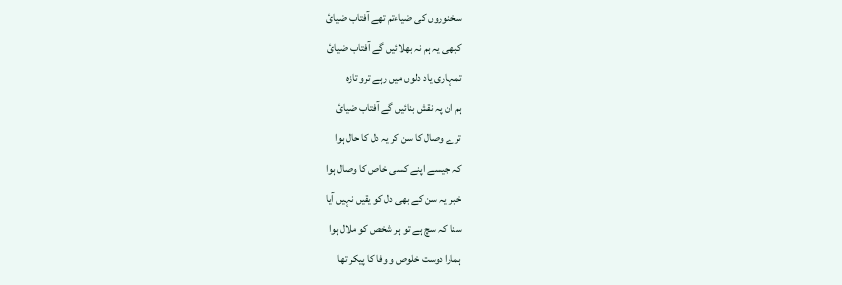سخنوروں کی ضیاءتم تھے آفتاب ضیائ
کبھی یہ ہم نہ بھلائیں گے آفتاب ضیائ
تمہاری یاد دلوں میں رہے ترو تازہ
ہم ان پہ نقش بنائیں گے آفتاب ضیائ
ترے وصال کا سن کر یہ دل کا حال ہوا
کہ جیسے اپنے کسی خاص کا وصال ہوا
خبر یہ سن کے بھی دل کو یقیں نہیں آیا
سنا کہ سچ ہے تو ہر شخص کو ملال ہوا
ہمارا دوست خلوص و وفا کا پیکر تھا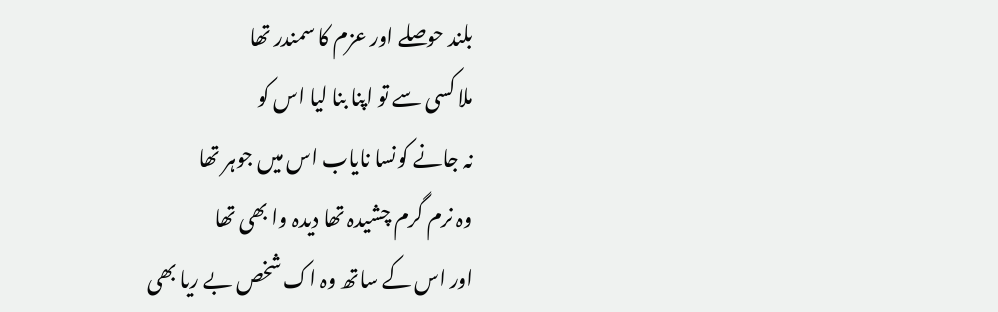بلند حوصلے اور عزم کا سمندر تھا
ملا کسی سے تو اپنا بنا لیا اس کو
نہ جانے کونسا نایاب اس میں جوہر تھا
وہ نرم گرم چشیدہ تھا دیدہ وا بھی تھا
اور اس کے ساتھ وہ اک شخص بے ریا بھی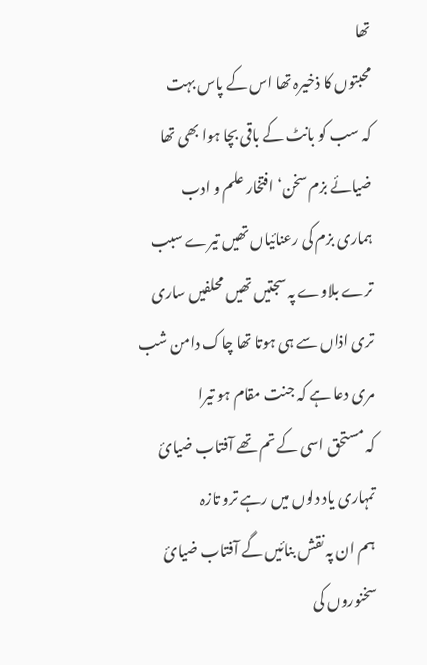تھا
محبتوں کا ذخیرہ تھا اس کے پاس بہت
کہ سب کو بانٹ کے باقی بچا ہوا بھی تھا
ضیائے بزم سخن‘ افتخار علم و ادب
ہماری بزم کی رعنائیاں تھیں تیرے سبب
ترے بلاوے پہ سجتیں تھیں محلفیں ساری
تری اذاں سے ہی ہوتا تھا چاک دامن شب
مری دعا ہے کہ جنت مقام ہو تیرا
کہ مستحق اسی کے تم تھے آفتاب ضیائ
تمہاری یاد دلوں میں رہے ترو تازہ
ہم ان پہ نقش بنائیں گے آفتاب ضیائ
سخنوروں کی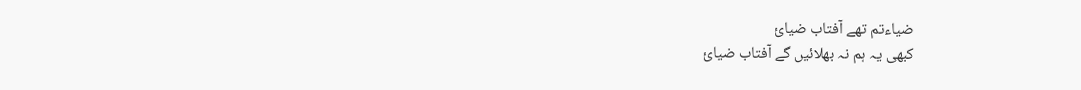ضیاءتم تھے آفتاب ضیائ
کبھی یہ ہم نہ بھلائیں گے آفتاب ضیائ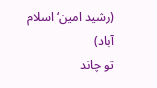(رشید امین‘ اسلام آباد)
تو چاند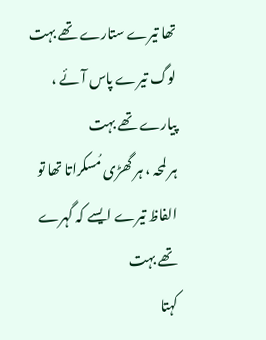تھا تیرے ستارے تھے بہت
لوگ تیرے پاس آئے ، پیارے تھے بہت
ہر لمحہ ، ہر گھڑی مُسکراتا تھا تو
الفاظ تیرے ایسے کہ گہرے تھے بہت
کہتا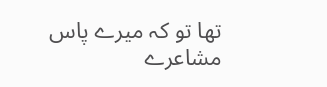تھا تو کہ میرے پاس
مشاعرے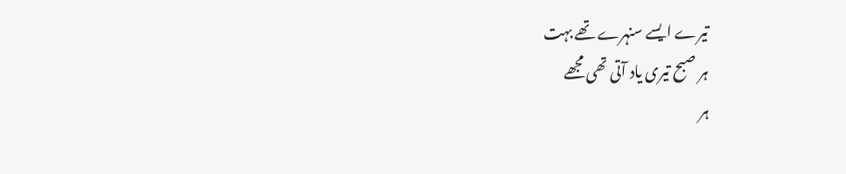تیرے ایسے سنہرے تھے بہت
ہر صبح تیری یاد آتی تھی مجھے
ہر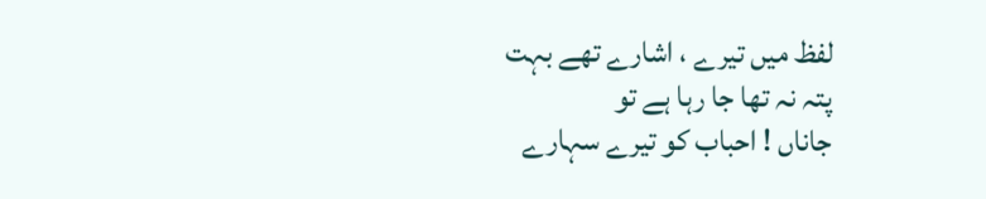لفظ میں تیرے ، اشارے تھے بہت
پتہ نہ تھا جا رہا ہے تو
جاناں ! احباب کو تیرے سہارے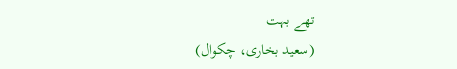تھے بہت
(سعید بخاری، چکوال)